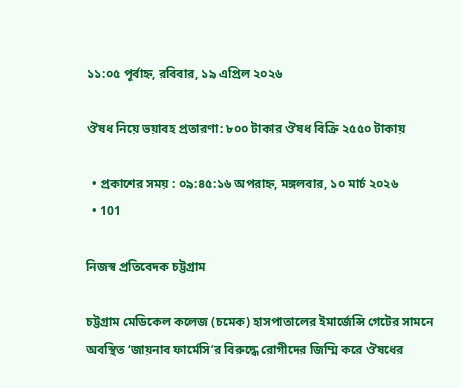১১:০৫ পূর্বাহ্ন, রবিবার, ১৯ এপ্রিল ২০২৬

ঔষধ নিয়ে ভয়াবহ প্রতারণা: ৮০০ টাকার ঔষধ বিক্রি ২৫৫০ টাকায়

  • প্রকাশের সময় : ০৯:৪৫:১৬ অপরাহ্ন, মঙ্গলবার, ১০ মার্চ ২০২৬
  • 101

নিজস্ব প্রতিবেদক চট্টগ্রাম

চট্টগ্রাম মেডিকেল কলেজ (চমেক) হাসপাতালের ইমার্জেন্সি গেটের সামনে অবস্থিত ‘জায়নাব ফার্মেসি’র বিরুদ্ধে রোগীদের জিম্মি করে ঔষধের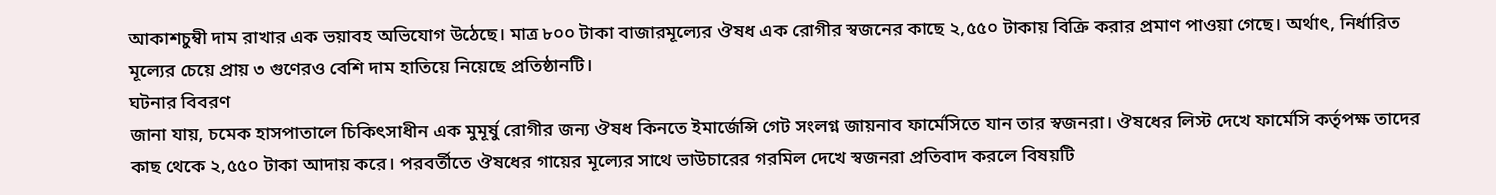আকাশচুম্বী দাম রাখার এক ভয়াবহ অভিযোগ উঠেছে। মাত্র ৮০০ টাকা বাজারমূল্যের ঔষধ এক রোগীর স্বজনের কাছে ২,৫৫০ টাকায় বিক্রি করার প্রমাণ পাওয়া গেছে। অর্থাৎ, নির্ধারিত মূল্যের চেয়ে প্রায় ৩ গুণেরও বেশি দাম হাতিয়ে নিয়েছে প্রতিষ্ঠানটি।
ঘটনার বিবরণ
জানা যায়, চমেক হাসপাতালে চিকিৎসাধীন এক মুমূর্ষু রোগীর জন্য ঔষধ কিনতে ইমার্জেন্সি গেট সংলগ্ন জায়নাব ফার্মেসিতে যান তার স্বজনরা। ঔষধের লিস্ট দেখে ফার্মেসি কর্তৃপক্ষ তাদের কাছ থেকে ২,৫৫০ টাকা আদায় করে। পরবর্তীতে ঔষধের গায়ের মূল্যের সাথে ভাউচারের গরমিল দেখে স্বজনরা প্রতিবাদ করলে বিষয়টি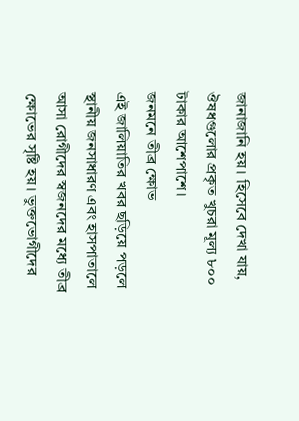জানাজানি হয়। হিসেবে দেখা যায়, ঔষধগুলোর প্রকৃত খুচরা মূল্য ৮০০ টাকার আশেপাশে।
জনমনে তীব্র ক্ষোভ
এই জালিয়াতির খবর ছড়িয়ে পড়লে স্থানীয় জনসাধারণ এবং হাসপাতালে আসা রোগীদের স্বজনদের মধ্যে তীব্র ক্ষোভের সৃষ্টি হয়। ভুক্তভোগীদের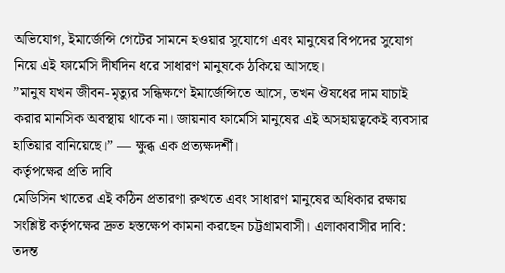অভিযোগ, ইমার্জেন্সি গেটের সামনে হওয়ার সুযোগে এবং মানুষের বিপদের সুযোগ নিয়ে এই ফার্মেসি দীর্ঘদিন ধরে সাধারণ মানুষকে ঠকিয়ে আসছে।
”মানুষ যখন জীবন-মৃত্যুর সন্ধিক্ষণে ইমার্জেন্সিতে আসে, তখন ঔষধের দাম যাচাই করার মানসিক অবস্থায় থাকে না। জায়নাব ফার্মেসি মানুষের এই অসহায়ত্বকেই ব্যবসার হাতিয়ার বানিয়েছে।” — ক্ষুব্ধ এক প্রত্যক্ষদর্শী।
কর্তৃপক্ষের প্রতি দাবি
মেডিসিন খাতের এই কঠিন প্রতারণা রুখতে এবং সাধারণ মানুষের অধিকার রক্ষায় সংশ্লিষ্ট কর্তৃপক্ষের দ্রুত হস্তক্ষেপ কামনা করছেন চট্টগ্রামবাসী। এলাকাবাসীর দাবি:
তদন্ত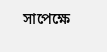সাপেক্ষে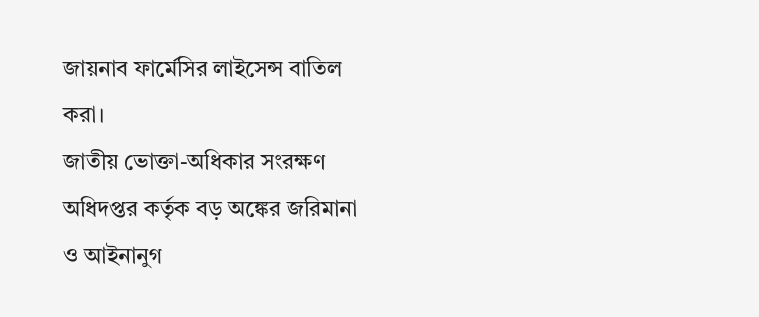জায়নাব ফার্মেসির লাইসেন্স বাতিল করা।
জাতীয় ভোক্তা-অধিকার সংরক্ষণ অধিদপ্তর কর্তৃক বড় অঙ্কের জরিমানা ও আইনানুগ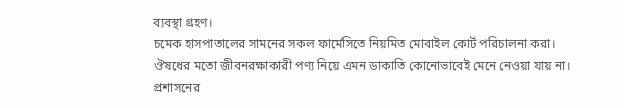ব্যবস্থা গ্রহণ।
চমেক হাসপাতালের সামনের সকল ফার্মেসিতে নিয়মিত মোবাইল কোর্ট পরিচালনা করা।
ঔষধের মতো জীবনরক্ষাকারী পণ্য নিয়ে এমন ডাকাতি কোনোভাবেই মেনে নেওয়া যায় না। প্রশাসনের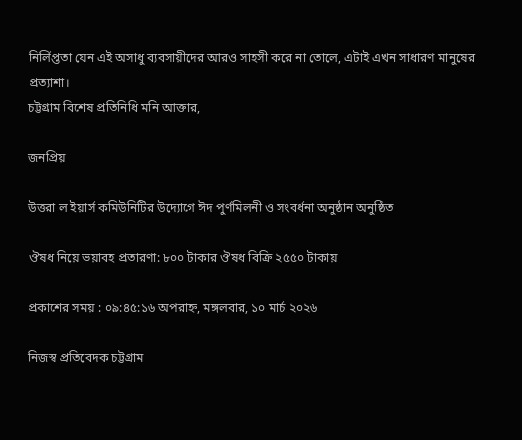নির্লিপ্ততা যেন এই অসাধু ব্যবসায়ীদের আরও সাহসী করে না তোলে, এটাই এখন সাধারণ মানুষের প্রত্যাশা।
চট্টগ্রাম বিশেষ প্রতিনিধি মনি আক্তার,

জনপ্রিয়

উত্তরা ল ইয়ার্স কমিউনিটির উদ্যোগে ঈদ পুর্ণমিলনী ও সংবর্ধনা অনুষ্ঠান অনুষ্ঠিত

ঔষধ নিয়ে ভয়াবহ প্রতারণা: ৮০০ টাকার ঔষধ বিক্রি ২৫৫০ টাকায়

প্রকাশের সময় : ০৯:৪৫:১৬ অপরাহ্ন, মঙ্গলবার, ১০ মার্চ ২০২৬

নিজস্ব প্রতিবেদক চট্টগ্রাম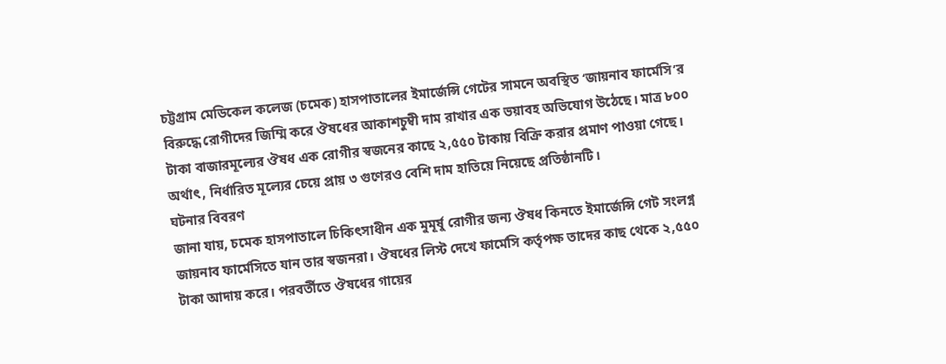চট্টগ্রাম মেডিকেল কলেজ (চমেক) হাসপাতালের ইমার্জেন্সি গেটের সামনে অবস্থিত ‘জায়নাব ফার্মেসি’র বিরুদ্ধে রোগীদের জিম্মি করে ঔষধের আকাশচুম্বী দাম রাখার এক ভয়াবহ অভিযোগ উঠেছে। মাত্র ৮০০ টাকা বাজারমূল্যের ঔষধ এক রোগীর স্বজনের কাছে ২,৫৫০ টাকায় বিক্রি করার প্রমাণ পাওয়া গেছে। অর্থাৎ, নির্ধারিত মূল্যের চেয়ে প্রায় ৩ গুণেরও বেশি দাম হাতিয়ে নিয়েছে প্রতিষ্ঠানটি।
ঘটনার বিবরণ
জানা যায়, চমেক হাসপাতালে চিকিৎসাধীন এক মুমূর্ষু রোগীর জন্য ঔষধ কিনতে ইমার্জেন্সি গেট সংলগ্ন জায়নাব ফার্মেসিতে যান তার স্বজনরা। ঔষধের লিস্ট দেখে ফার্মেসি কর্তৃপক্ষ তাদের কাছ থেকে ২,৫৫০ টাকা আদায় করে। পরবর্তীতে ঔষধের গায়ের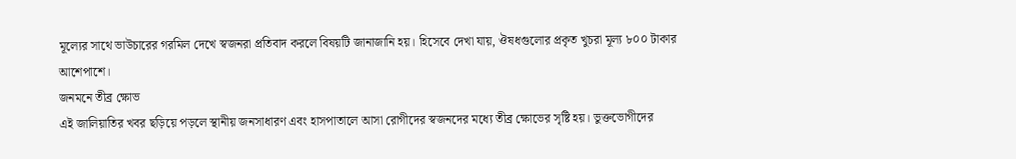মূল্যের সাথে ভাউচারের গরমিল দেখে স্বজনরা প্রতিবাদ করলে বিষয়টি জানাজানি হয়। হিসেবে দেখা যায়, ঔষধগুলোর প্রকৃত খুচরা মূল্য ৮০০ টাকার আশেপাশে।
জনমনে তীব্র ক্ষোভ
এই জালিয়াতির খবর ছড়িয়ে পড়লে স্থানীয় জনসাধারণ এবং হাসপাতালে আসা রোগীদের স্বজনদের মধ্যে তীব্র ক্ষোভের সৃষ্টি হয়। ভুক্তভোগীদের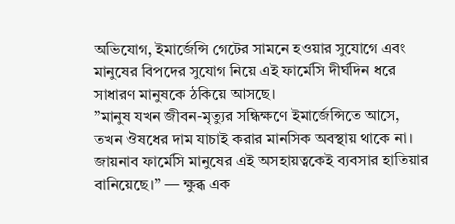অভিযোগ, ইমার্জেন্সি গেটের সামনে হওয়ার সুযোগে এবং মানুষের বিপদের সুযোগ নিয়ে এই ফার্মেসি দীর্ঘদিন ধরে সাধারণ মানুষকে ঠকিয়ে আসছে।
”মানুষ যখন জীবন-মৃত্যুর সন্ধিক্ষণে ইমার্জেন্সিতে আসে, তখন ঔষধের দাম যাচাই করার মানসিক অবস্থায় থাকে না। জায়নাব ফার্মেসি মানুষের এই অসহায়ত্বকেই ব্যবসার হাতিয়ার বানিয়েছে।” — ক্ষুব্ধ এক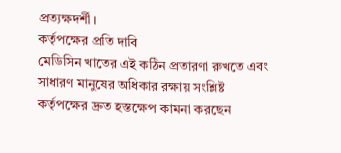প্রত্যক্ষদর্শী।
কর্তৃপক্ষের প্রতি দাবি
মেডিসিন খাতের এই কঠিন প্রতারণা রুখতে এবং সাধারণ মানুষের অধিকার রক্ষায় সংশ্লিষ্ট কর্তৃপক্ষের দ্রুত হস্তক্ষেপ কামনা করছেন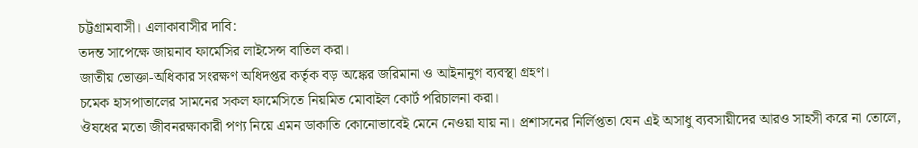চট্টগ্রামবাসী। এলাকাবাসীর দাবি:
তদন্ত সাপেক্ষে জায়নাব ফার্মেসির লাইসেন্স বাতিল করা।
জাতীয় ভোক্তা-অধিকার সংরক্ষণ অধিদপ্তর কর্তৃক বড় অঙ্কের জরিমানা ও আইনানুগ ব্যবস্থা গ্রহণ।
চমেক হাসপাতালের সামনের সকল ফার্মেসিতে নিয়মিত মোবাইল কোর্ট পরিচালনা করা।
ঔষধের মতো জীবনরক্ষাকারী পণ্য নিয়ে এমন ডাকাতি কোনোভাবেই মেনে নেওয়া যায় না। প্রশাসনের নির্লিপ্ততা যেন এই অসাধু ব্যবসায়ীদের আরও সাহসী করে না তোলে,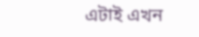এটাই এখন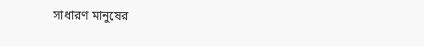সাধারণ মানুষের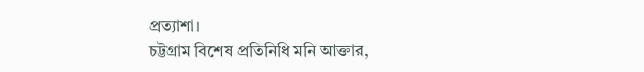প্রত্যাশা।
চট্টগ্রাম বিশেষ প্রতিনিধি মনি আক্তার,